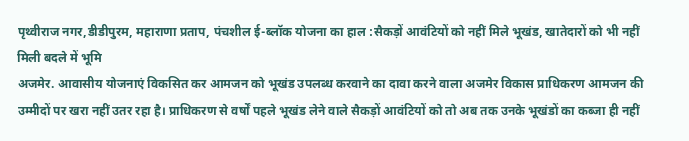पृथ्वीराज नगर,डीडीपुरम, महाराणा प्रताप, पंचशील ई-ब्लॉक योजना का हाल :सैकड़ों आवंटियों को नहीं मिले भूखंड, खातेदारों को भी नहीं मिली बदले में भूमि
अजमेर. आवासीय योजनाएं विकसित कर आमजन को भूखंड उपलब्ध करवाने का दावा करने वाला अजमेर विकास प्राधिकरण आमजन की उम्मीदों पर खरा नहीं उतर रहा है। प्राधिकरण से वर्षों पहले भूखंड लेने वाले सैकड़ों आवंटियों को तो अब तक उनके भूखंडों का कब्जा ही नहीं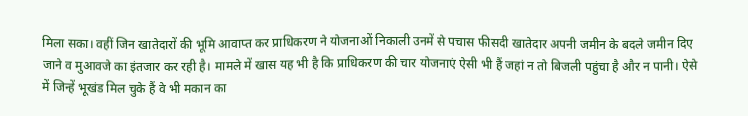मिला सका। वहीं जिन खातेदारों की भूमि आवाप्त कर प्राधिकरण ने योजनाओं निकाली उनमें से पचास फीसदी खातेदार अपनी जमीन के बदले जमीन दिए जाने व मुआवजे का इंतजार कर रही है। मामले में खास यह भी है कि प्राधिकरण की चार योजनाएं ऐसी भी हैं जहां न तो बिजली पहुंचा है और न पानी। ऐसे में जिन्हें भूखंड मिल चुके हैं वे भी मकान का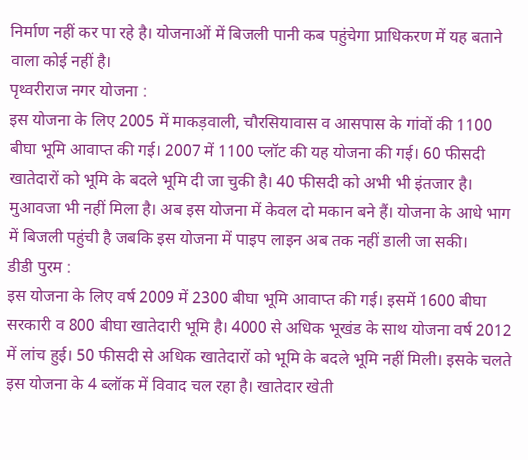निर्माण नहीं कर पा रहे है। योजनाओं में बिजली पानी कब पहुंचेगा प्राधिकरण में यह बताने वाला कोई नहीं है।
पृथ्वरीराज नगर योजना :
इस योजना के लिए 2005 में माकड़वाली, चौरसियावास व आसपास के गांवों की 1100 बीघा भूमि आवाप्त की गई। 2007 में 1100 प्लॉट की यह योजना की गई। 60 फीसदी खातेदारों को भूमि के बदले भूमि दी जा चुकी है। 40 फीसदी को अभी भी इंतजार है। मुआवजा भी नहीं मिला है। अब इस योजना में केवल दो मकान बने हैं। योजना के आधे भाग में बिजली पहुंची है जबकि इस योजना में पाइप लाइन अब तक नहीं डाली जा सकी।
डीडी पुरम :
इस योजना के लिए वर्ष 2009 में 2300 बीघा भूमि आवाप्त की गई। इसमें 1600 बीघा सरकारी व 800 बीघा खातेदारी भूमि है। 4000 से अधिक भूखंड के साथ योजना वर्ष 2012 में लांच हुई। 50 फीसदी से अधिक खातेदारों को भूमि के बदले भूमि नहीं मिली। इसके चलते इस योजना के 4 ब्लॉक में विवाद चल रहा है। खातेदार खेती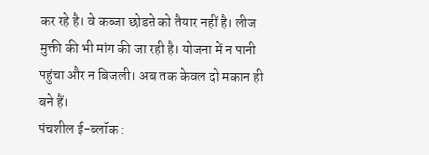कर रहे है। वे कब्जा छोडऩे को तैयार नहीं है। लीज मुक्ती की भी मांग की जा रही है। योजना में न पानी पहुंचा और न बिजली। अब तक केवल दो मकान ही बने हैं।
पंचशील ई-ब्लॉक :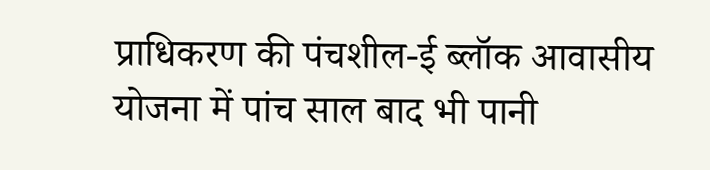प्राधिकरण की पंचशील-ई ब्लॉक आवासीय योजना में पांच साल बाद भी पानी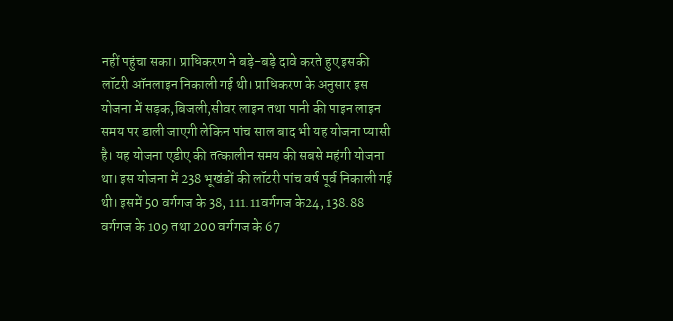नहीं पहुंचा सका। प्राधिकरण ने बड़े-बड़े दावे करते हुए इसकी लॉटरी ऑनलाइन निकाली गई थी। प्राधिकरण के अनुसार इस योजना में सड़क,बिजली,सीवर लाइन तथा पानी की पाइन लाइन समय पर डाली जाएगी लेकिन पांच साल बाद भी यह योजना प्यासी है। यह योजना एडीए की तत्कालीन समय की सबसे महंगी योजना था। इस योजना में 238 भूखंडों की लॉटरी पांच वर्ष पूर्व निकाली गई थी। इसमें 50 वर्गगज के 38, 111.11वर्गगज के24, 138.88 वर्गगज के 109 तथा 200 वर्गगज के 67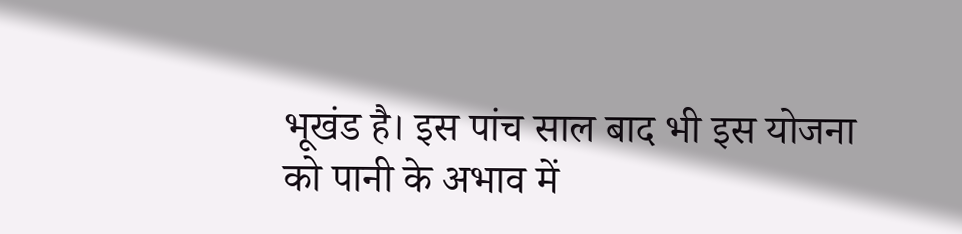भूखंड है। इस पांच साल बाद भी इस योजना को पानी के अभाव में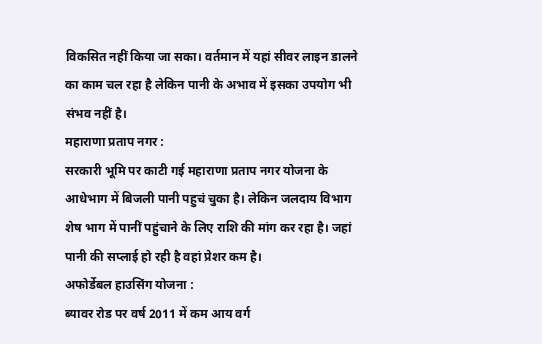विकसित नहीं किया जा सका। वर्तमान में यहां सीवर लाइन डालने का काम चल रहा है लेकिन पानी के अभाव में इसका उपयोग भी संभव नहीं है।
महाराणा प्रताप नगर :
सरकारी भूमि पर काटी गई महाराणा प्रताप नगर योजना के आधेभाग में बिजली पानी पहुचं चुका है। लेकिन जलदाय विभाग शेष भाग में पानीं पहुंचाने के लिए राशि की मांग कर रहा है। जहां पानी की सप्लाई हो रही है वहां प्रेशर कम है।
अफोर्डेबल हाउसिंग योजना :
ब्यावर रोड पर वर्ष 2011 में कम आय वर्ग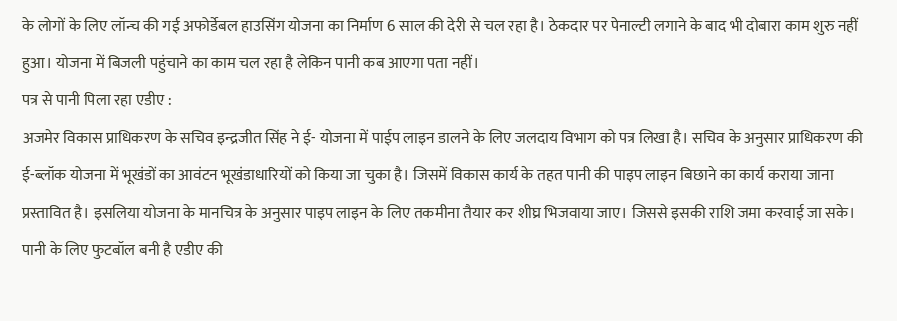के लोगों के लिए लॉन्च की गई अफोर्डेबल हाउसिंग योजना का निर्माण 6 साल की देरी से चल रहा है। ठेकदार पर पेनाल्टी लगाने के बाद भी दोबारा काम शुरु नहीं हुआ। योजना में बिजली पहुंचाने का काम चल रहा है लेकिन पानी कब आएगा पता नहीं।
पत्र से पानी पिला रहा एडीए :
अजमेर विकास प्राधिकरण के सचिव इन्द्रजीत सिंह ने ई- योजना में पाईप लाइन डालने के लिए जलदाय विभाग को पत्र लिखा है। सचिव के अनुसार प्राधिकरण की ई-ब्लॉक योजना में भूखंडों का आवंटन भूखंडाधारियों को किया जा चुका है। जिसमें विकास कार्य के तहत पानी की पाइप लाइन बिछाने का कार्य कराया जाना प्रस्तावित है। इसलिया योजना के मानचित्र के अनुसार पाइप लाइन के लिए तकमीना तैयार कर शीघ्र भिजवाया जाए। जिससे इसकी राशि जमा करवाई जा सके।
पानी के लिए फुटबॉल बनी है एडीए की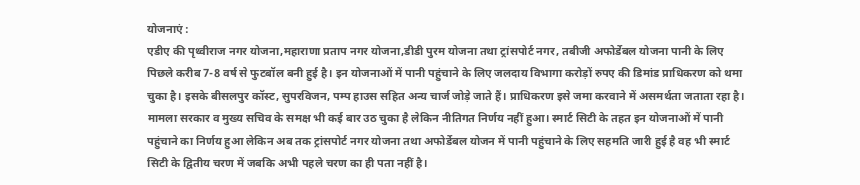योजनाएं :
एडीए की पृथ्वीराज नगर योजना,महाराणा प्रताप नगर योजना,डीडी पुरम योजना तथा ट्रांसपोर्ट नगर, तबीजी अफोर्डेबल योजना पानी के लिए पिछले करीब 7-8 वर्ष से फुटबॉल बनी हुई है। इन योजनाओं में पानी पहुंचाने के लिए जलदाय विभागा करोड़ों रुपए की डिमांड प्राधिकरण को थमा चुका है। इसके बीसलपुर कॉस्ट, सुपरविजन, पम्प हाउस सहित अन्य चार्ज जोड़े जाते हैं। प्राधिकरण इसे जमा करवाने में असमर्थता जताता रहा है। मामला सरकार व मुख्य सचिव के समक्ष भी कई बार उठ चुका है लेकिन नीतिगत निर्णय नहीं हुआ। स्मार्ट सिटी के तहत इन योजनाओं में पानी पहुंचाने का निर्णय हुआ लेकिन अब तक ट्रांसपोर्ट नगर योजना तथा अफोर्डेबल योजन में पानी पहुंचाने के लिए सहमति जारी हुई है वह भी स्मार्ट सिटी के द्वितीय चरण में जबकि अभी पहले चरण का ही पता नहीं है।